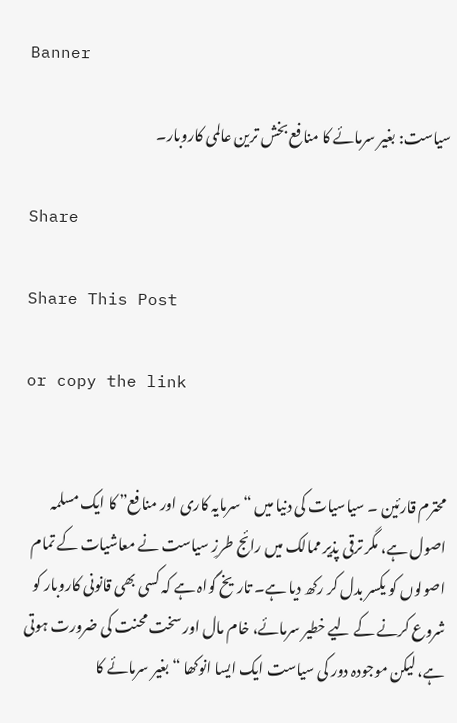Banner

سیاست: بغیر سرمائے کا منافع بخش ترین عالمی کاروبار۔

Share

Share This Post

or copy the link


محترم قارئین ۔ سیاسیات کی دنیا میں “سرمایہ کاری اور منافع” کا ایک مسلمہ اصول ہے، مگر ترقی پذیر ممالک میں رائج طرزِ سیاست نے معاشیات کے تمام اصولوں کو یکسر بدل کر رکھ دیا ہے۔ تاریخ گواہ ہے کہ کسی بھی قانونی کاروبار کو شروع کرنے کے لیے خطیر سرمائے، خام مال اور سخت محنت کی ضرورت ہوتی ہے، لیکن موجودہ دور کی سیاست ایک ایسا انوکھا “بغیر سرمائے کا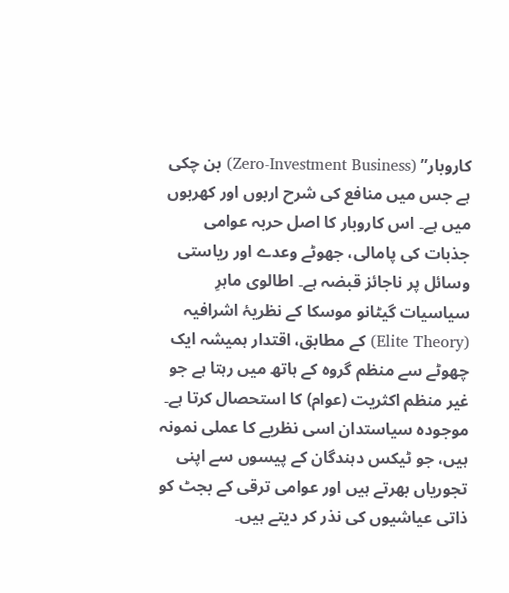کاروبار” (Zero-Investment Business) بن چکی ہے جس میں منافع کی شرح اربوں اور کھربوں میں ہے۔ اس کاروبار کا اصل حربہ عوامی جذبات کی پامالی، جھوٹے وعدے اور ریاستی وسائل پر ناجائز قبضہ ہے۔ اطالوی ماہرِ سیاسیات گیٹانو موسکا کے نظریۂ اشرافیہ (Elite Theory) کے مطابق، اقتدار ہمیشہ ایک چھوٹے سے منظم گروہ کے ہاتھ میں رہتا ہے جو غیر منظم اکثریت (عوام) کا استحصال کرتا ہے۔ موجودہ سیاستدان اسی نظریے کا عملی نمونہ ہیں، جو ٹیکس دہندگان کے پیسوں سے اپنی تجوریاں بھرتے ہیں اور عوامی ترقی کے بجٹ کو ذاتی عیاشیوں کی نذر کر دیتے ہیں۔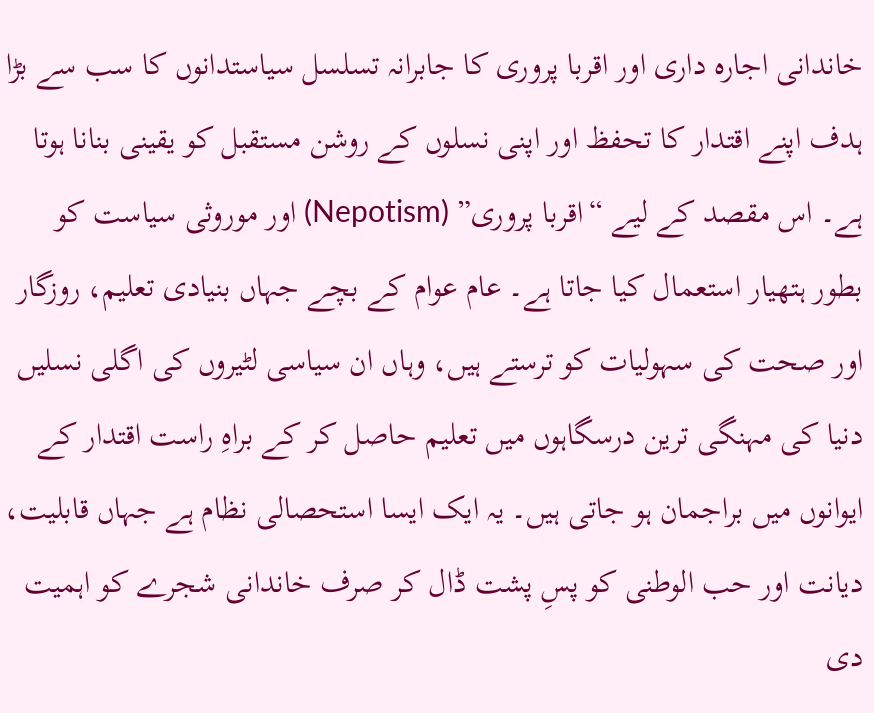خاندانی اجارہ داری اور اقربا پروری کا جابرانہ تسلسل سیاستدانوں کا سب سے بڑا ہدف اپنے اقتدار کا تحفظ اور اپنی نسلوں کے روشن مستقبل کو یقینی بنانا ہوتا ہے۔ اس مقصد کے لیے “اقربا پروری” (Nepotism) اور موروثی سیاست کو بطور ہتھیار استعمال کیا جاتا ہے۔ عام عوام کے بچے جہاں بنیادی تعلیم، روزگار اور صحت کی سہولیات کو ترستے ہیں، وہاں ان سیاسی لٹیروں کی اگلی نسلیں دنیا کی مہنگی ترین درسگاہوں میں تعلیم حاصل کر کے براہِ راست اقتدار کے ایوانوں میں براجمان ہو جاتی ہیں۔ یہ ایک ایسا استحصالی نظام ہے جہاں قابلیت، دیانت اور حب الوطنی کو پسِ پشت ڈال کر صرف خاندانی شجرے کو اہمیت دی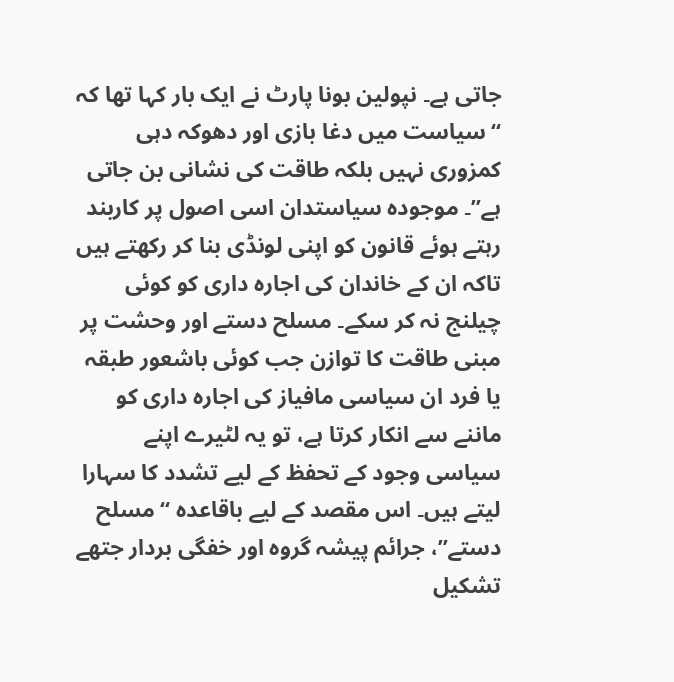جاتی ہے۔ نپولین بونا پارٹ نے ایک بار کہا تھا کہ “سیاست میں دغا بازی اور دھوکہ دہی کمزوری نہیں بلکہ طاقت کی نشانی بن جاتی ہے”۔ موجودہ سیاستدان اسی اصول پر کاربند رہتے ہوئے قانون کو اپنی لونڈی بنا کر رکھتے ہیں تاکہ ان کے خاندان کی اجارہ داری کو کوئی چیلنج نہ کر سکے۔ مسلح دستے اور وحشت پر مبنی طاقت کا توازن جب کوئی باشعور طبقہ یا فرد ان سیاسی مافیاز کی اجارہ داری کو ماننے سے انکار کرتا ہے، تو یہ لٹیرے اپنے سیاسی وجود کے تحفظ کے لیے تشدد کا سہارا لیتے ہیں۔ اس مقصد کے لیے باقاعدہ “مسلح دستے”، جرائم پیشہ گروہ اور خفگی بردار جتھے تشکیل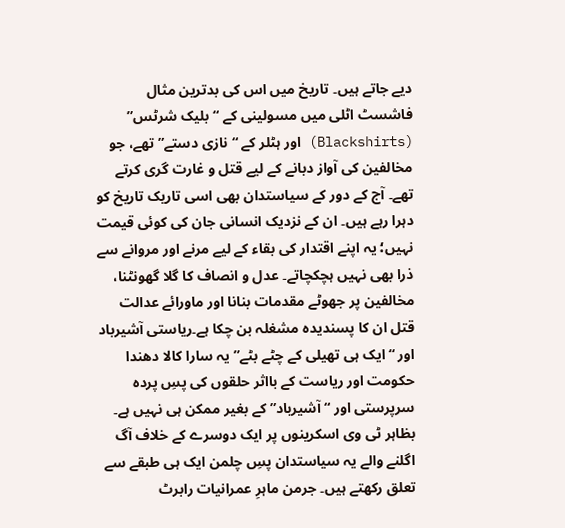دیے جاتے ہیں۔ تاریخ میں اس کی بدترین مثال فاشسٹ اٹلی میں مسولینی کے “بلیک شرٹس” (Blackshirts) اور ہٹلر کے “نازی دستے” تھے، جو مخالفین کی آواز دبانے کے لیے قتل و غارت گری کرتے تھے۔ آج کے دور کے سیاستدان بھی اسی تاریک تاریخ کو دہرا رہے ہیں۔ ان کے نزدیک انسانی جان کی کوئی قیمت نہیں؛ یہ اپنے اقتدار کی بقاء کے لیے مرنے اور مروانے سے ذرا بھی نہیں ہچکچاتے۔ عدل و انصاف کا گلا گھونٹنا، مخالفین پر جھوٹے مقدمات بنانا اور ماورائے عدالت قتل ان کا پسندیدہ مشغلہ بن چکا ہے۔ریاستی آشیرباد اور “ایک ہی تھیلی کے چٹے بٹے”یہ سارا کالا دھندا حکومت اور ریاست کے بااثر حلقوں کی پسِ پردہ سرپرستی اور “آشیرباد” کے بغیر ممکن ہی نہیں ہے۔ بظاہر ٹی وی اسکرینوں پر ایک دوسرے کے خلاف آگ اگلنے والے یہ سیاستدان پسِ چلمن ایک ہی طبقے سے تعلق رکھتے ہیں۔ جرمن ماہرِ عمرانیات رابرٹ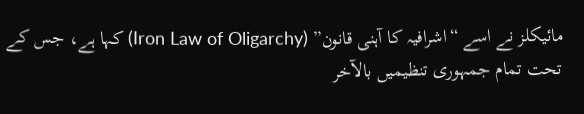مائیکلز نے اسے “اشرافیہ کا آہنی قانون” (Iron Law of Oligarchy) کہا ہے، جس کے تحت تمام جمہوری تنظیمیں بالآخر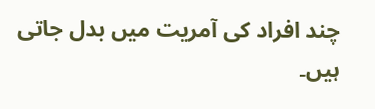چند افراد کی آمریت میں بدل جاتی ہیں۔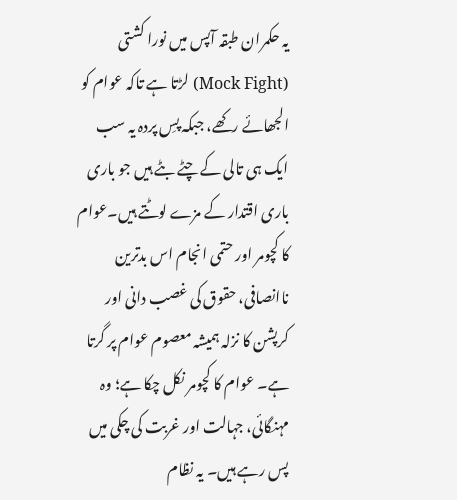یہ حکمران طبقہ آپس میں نورا کشتی (Mock Fight) لڑتا ہے تاکہ عوام کو الجھائے رکھے، جبکہ پسِ پردہ یہ سب ایک ہی تالی کے چٹے بٹے ہیں جو باری باری اقتدار کے مزے لوٹتے ہیں۔عوام کا کچومر اور حتمی انجام اس بدترین ناانصافی، حقوق کی غصب دانی اور کرپشن کا نزلہ ہمیشہ معصوم عوام پر گرتا ہے۔ عوام کا کچومر نکل چکا ہے؛ وہ مہنگائی، جہالت اور غربت کی چکی میں پس رہے ہیں۔ یہ نظام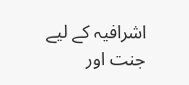اشرافیہ کے لیے جنت اور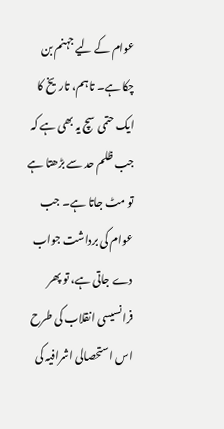عوام کے لیے جہنم بن چکا ہے۔ تاہم، تاریخ کا ایک حتمی سچ یہ بھی ہے کہ جب ظلم حد سے بڑھتا ہے تو مٹ جاتا ہے۔ جب عوام کی برداشت جواب دے جاتی ہے، تو پھر فرانسیسی انقلاب کی طرح اس استحصالی اشرافیہ کی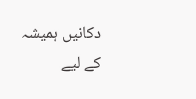دکانیں ہمیشہ کے لیے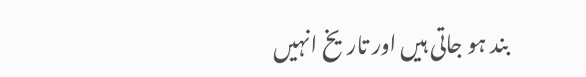بند ہو جاتی ہیں اور تاریخ انہیں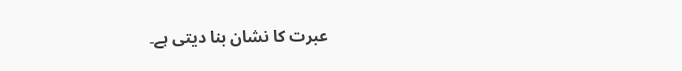عبرت کا نشان بنا دیتی ہے۔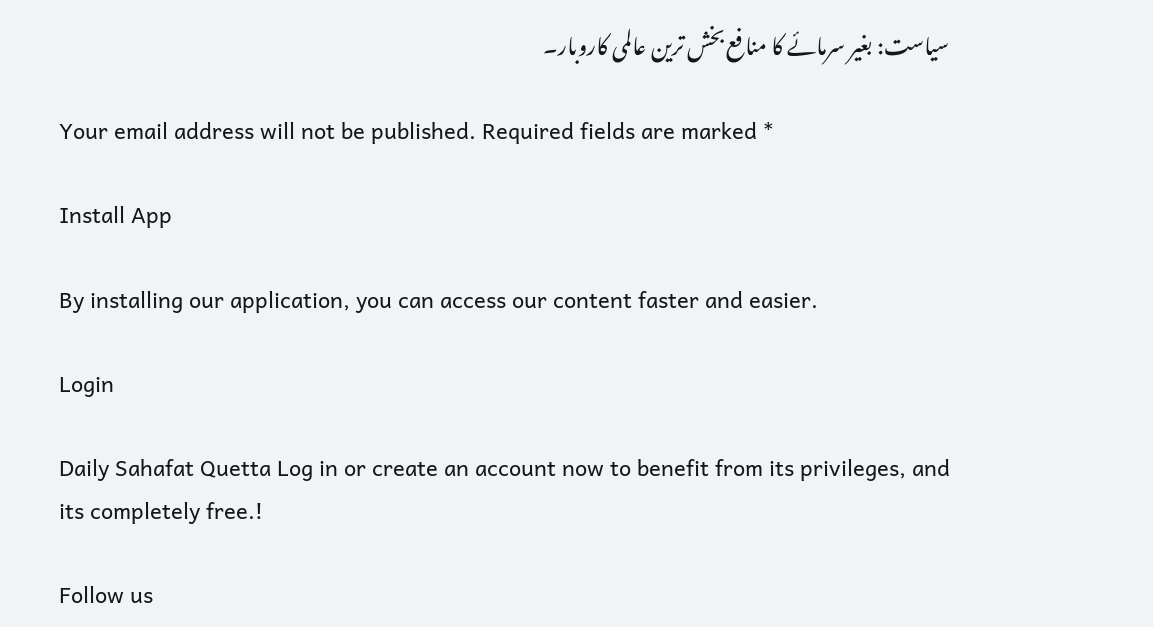سیاست: بغیر سرمائے کا منافع بخش ترین عالمی کاروبار۔

Your email address will not be published. Required fields are marked *

Install App

By installing our application, you can access our content faster and easier.

Login

Daily Sahafat Quetta Log in or create an account now to benefit from its privileges, and its completely free.!

Follow us